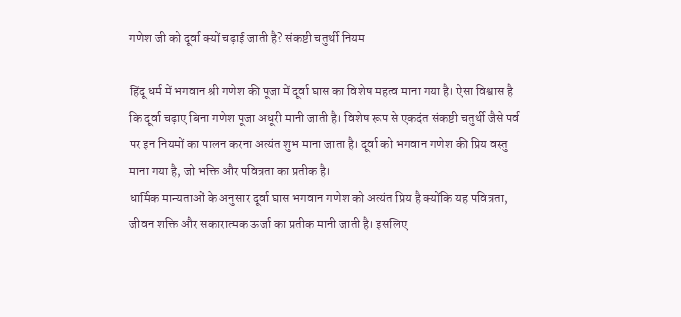गणेश जी को दूर्वा क्यों चढ़ाई जाती है? संकष्टी चतुर्थी नियम

हिंदू धर्म में भगवान श्री गणेश की पूजा में दूर्वा घास का विशेष महत्व माना गया है। ऐसा विश्वास है कि दूर्वा चढ़ाए बिना गणेश पूजा अधूरी मानी जाती है। विशेष रूप से एकदंत संकष्टी चतुर्थी जैसे पर्व पर इन नियमों का पालन करना अत्यंत शुभ माना जाता है। दूर्वा को भगवान गणेश की प्रिय वस्तु माना गया है, जो भक्ति और पवित्रता का प्रतीक है।
धार्मिक मान्यताओं के अनुसार दूर्वा घास भगवान गणेश को अत्यंत प्रिय है क्योंकि यह पवित्रता, जीवन शक्ति और सकारात्मक ऊर्जा का प्रतीक मानी जाती है। इसलिए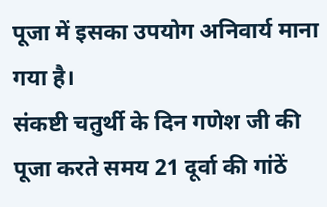पूजा में इसका उपयोग अनिवार्य माना गया है।
संकष्टी चतुर्थी के दिन गणेश जी की पूजा करते समय 21 दूर्वा की गांठें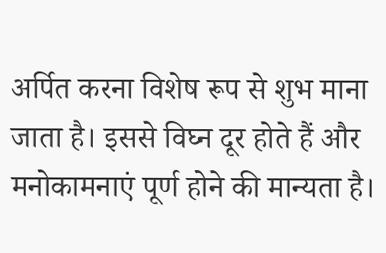अर्पित करना विशेष रूप से शुभ माना जाता है। इससे विघ्न दूर होते हैं और मनोकामनाएं पूर्ण होने की मान्यता है।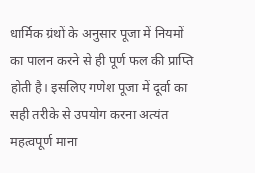धार्मिक ग्रंथों के अनुसार पूजा में नियमों का पालन करने से ही पूर्ण फल की प्राप्ति होती है। इसलिए गणेश पूजा में दूर्वा का सही तरीके से उपयोग करना अत्यंत महत्वपूर्ण माना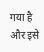गया है और इसे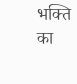भक्ति का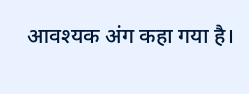आवश्यक अंग कहा गया है।